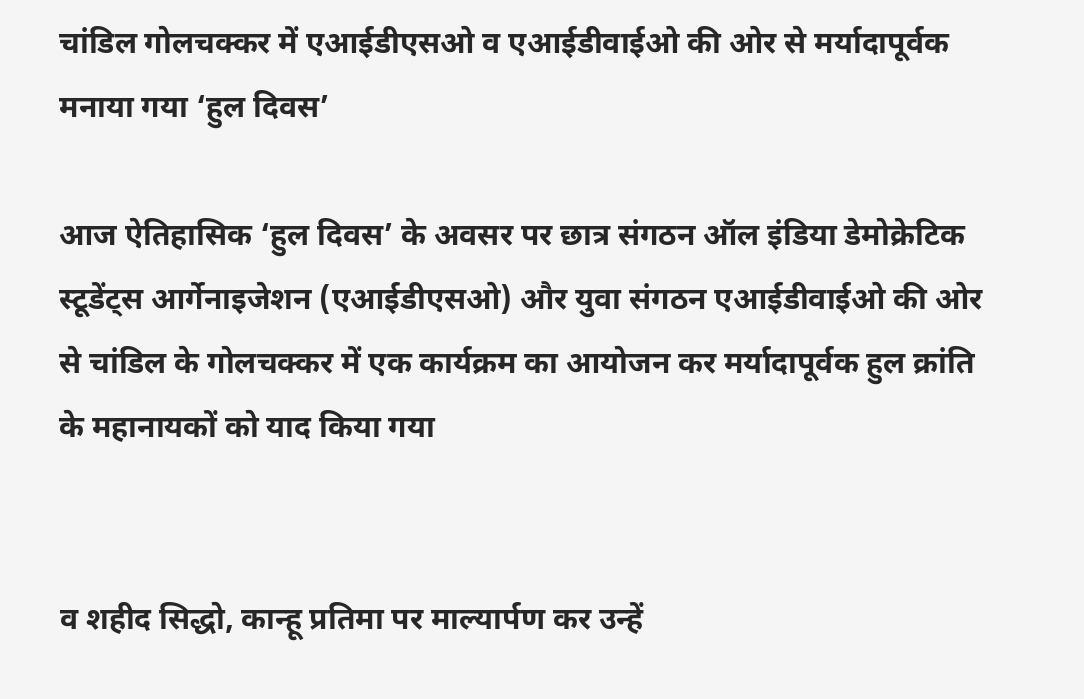चांडिल गोलचक्कर में एआईडीएसओ व एआईडीवाईओ की ओर से मर्यादापूर्वक मनाया गया ‘हुल दिवस’

आज ऐतिहासिक ‘हुल दिवस’ के अवसर पर छात्र संगठन ऑल इंडिया डेमोक्रेटिक स्टूडेंट्स आर्गेनाइजेशन (एआईडीएसओ) और युवा संगठन एआईडीवाईओ की ओर से चांडिल के गोलचक्कर में एक कार्यक्रम का आयोजन कर मर्यादापूर्वक हुल क्रांति के महानायकों को याद किया गया


व शहीद सिद्धो, कान्हू प्रतिमा पर माल्यार्पण कर उन्हें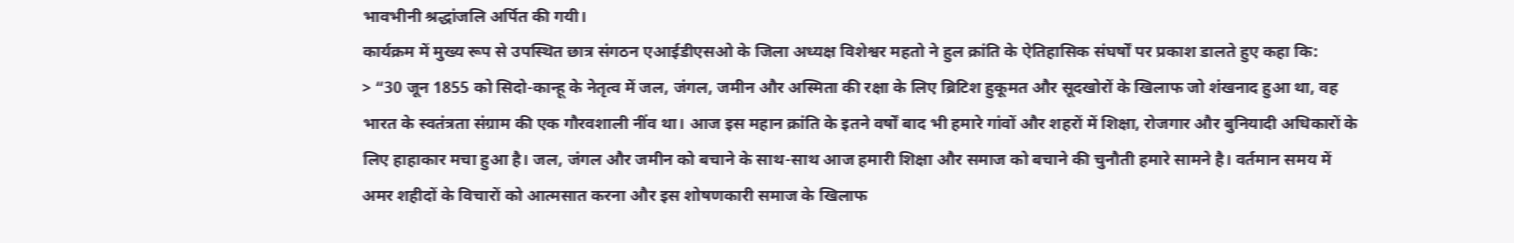भावभीनी श्रद्धांजलि अर्पित की गयी।
कार्यक्रम में मुख्य रूप से उपस्थित छात्र संगठन एआईडीएसओ के जिला अध्यक्ष विशेश्वर महतो ने हुल क्रांति के ऐतिहासिक संघर्षों पर प्रकाश डालते हुए कहा कि:
> “30 जून 1855 को सिदो-कान्हू के नेतृत्व में जल, जंगल, जमीन और अस्मिता की रक्षा के लिए ब्रिटिश हुकूमत और सूदखोरों के खिलाफ जो शंखनाद हुआ था, वह भारत के स्वतंत्रता संग्राम की एक गौरवशाली नींव था। आज इस महान क्रांति के इतने वर्षों बाद भी हमारे गांवों और शहरों में शिक्षा, रोजगार और बुनियादी अधिकारों के लिए हाहाकार मचा हुआ है। जल, जंगल और जमीन को बचाने के साथ-साथ आज हमारी शिक्षा और समाज को बचाने की चुनौती हमारे सामने है। वर्तमान समय में अमर शहीदों के विचारों को आत्मसात करना और इस शोषणकारी समाज के खिलाफ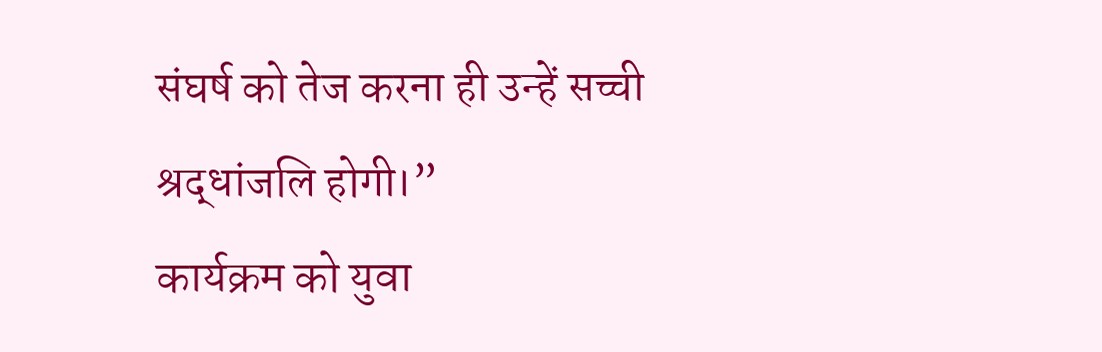संघर्ष को तेज करना ही उन्हें सच्ची श्रद्धांजलि होगी।”
कार्यक्रम को युवा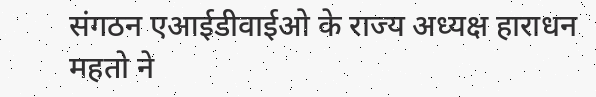संगठन एआईडीवाईओ के राज्य अध्यक्ष हाराधन महतो ने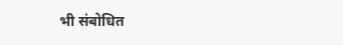भी संबोधित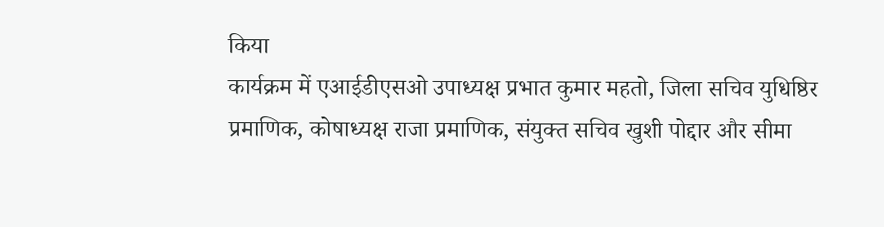किया
कार्यक्रम में एआईडीएसओ उपाध्यक्ष प्रभात कुमार महतो, जिला सचिव युधिष्ठिर प्रमाणिक, कोषाध्यक्ष राजा प्रमाणिक, संयुक्त सचिव खुशी पोद्दार और सीमा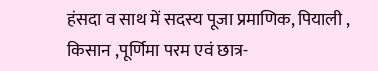हंसदा व साथ में सदस्य पूजा प्रमाणिक, पियाली , किसान ,पूर्णिमा परम एवं छात्र-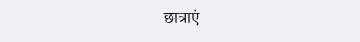छात्राएं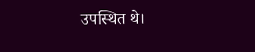उपस्थित थे।